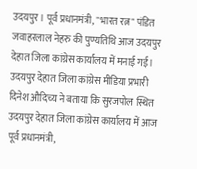उदयपुर। पूर्व प्रधानमंत्री, "भारत रत्न" पंडित जवाहरलाल नेहरु की पुण्यतिथि आज उदयपुर देहात जिला कांग्रेस कार्यालय में मनाई गई।
उदयपुर देहात जिला कांग्रेस मीडिया प्रभारी दिनेश औदिच्य ने बताया कि सुरजपोल स्थित उदयपुर देहात जिला कांग्रेस कार्यालय में आज पूर्व प्रधानमंत्री,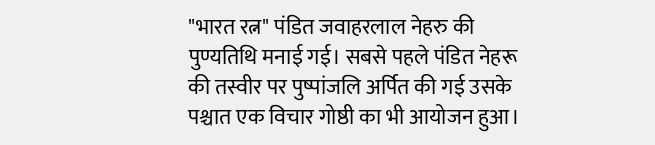"भारत रत्न" पंडित जवाहरलाल नेहरु की पुण्यतिथि मनाई गई। सबसे पहले पंडित नेहरू की तस्वीर पर पुष्पांजलि अर्पित की गई उसके पश्चात एक विचार गोष्ठी का भी आयोजन हुआ।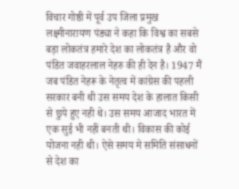विचार गोष्ठी में पूर्व उप जिला प्रमुख लक्ष्मीनारायण पंड्या ने कहा कि विश्व का सबसे बड़ा लोकतंत्र हमारे देश का लोकतंत्र है और वो पंडित जवाहरलाल नेहरु की ही देन है। 1947 मैं जब पंडित नेहरू के नेतृत्व में कांग्रेस की पहली सरकार बनी थी उस समय देश के हालात किसी से छुपे हुए नही थे। उस समय आजाद भारत में एक सुई भी नहीं बनती थी। विकास की कोई योजना नही थी। ऐसे समय मे समिति संसाधनों से देश का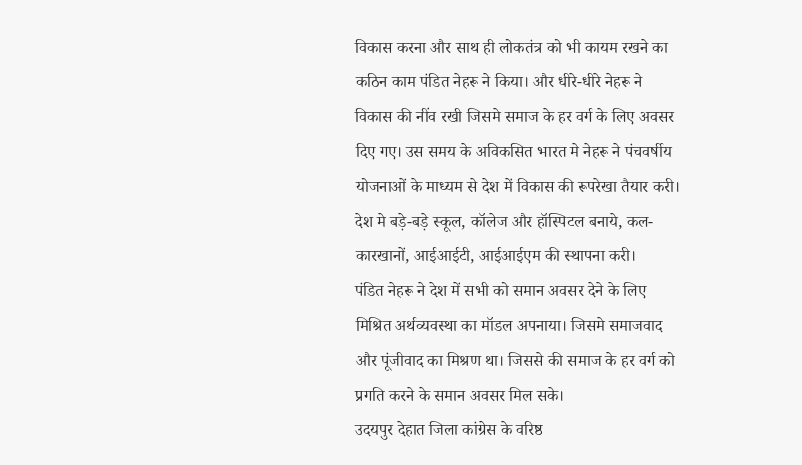विकास करना और साथ ही लोकतंत्र को भी कायम रखने का कठिन काम पंडित नेहरू ने किया। और धीरे-धीरे नेहरू ने विकास की नींव रखी जिसमे समाज के हर वर्ग के लिए अवसर दिए गए। उस समय के अविकसित भारत मे नेहरू ने पंचवर्षीय योजनाओं के माध्यम से देश में विकास की रूपरेखा तैयार करी। देश मे बड़े-बड़े स्कूल, कॉलेज और हॉस्पिटल बनाये, कल-कारखानों, आईआईटी, आईआईएम की स्थापना करी।
पंडित नेहरू ने देश में सभी को समान अवसर देने के लिए मिश्रित अर्थव्यवस्था का मॉडल अपनाया। जिसमे समाजवाद और पूंजीवाद का मिश्रण था। जिससे की समाज के हर वर्ग को प्रगति करने के समान अवसर मिल सके।
उदयपुर देहात जिला कांग्रेस के वरिष्ठ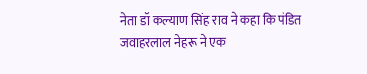नेता डॉ कल्याण सिंह राव ने कहा कि पंडित जवाहरलाल नेहरू ने एक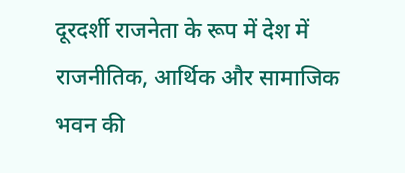दूरदर्शी राजनेता के रूप में देश में राजनीतिक, आर्थिक और सामाजिक भवन की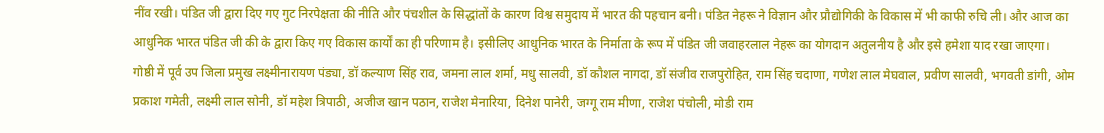नींव रखी। पंडित जी द्वारा दिए गए गुट निरपेक्षता की नीति और पंचशील के सिद्धांतों के कारण विश्व समुदाय में भारत की पहचान बनी। पंडित नेहरू ने विज्ञान और प्रौद्योगिकी के विकास में भी काफी रुचि ली। और आज का आधुनिक भारत पंडित जी की के द्वारा किए गए विकास कार्यों का ही परिणाम है। इसीलिए आधुनिक भारत के निर्माता के रूप में पंडित जी जवाहरलाल नेहरू का योगदान अतुलनीय है और इसे हमेशा याद रखा जाएगा।
गोष्ठी में पूर्व उप जिला प्रमुख लक्ष्मीनारायण पंड्या, डॉ कल्याण सिंह राव, जमना लाल शर्मा, मधु सालवी, डॉ कौशल नागदा, डॉ संजीव राजपुरोहित, राम सिंह चदाणा, गणेश लाल मेघवाल, प्रवीण सालवी, भगवती डांगी, ओम प्रकाश गमेती, लक्ष्मी लाल सोनी, डॉ महेश त्रिपाठी, अजीज खान पठान, राजेश मेनारिया, दिनेश पानेरी, जग्गू राम मीणा, राजेश पंचोली, मोडी राम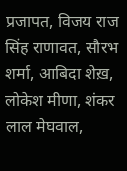प्रजापत, विजय राज सिंह राणावत, सौरभ शर्मा, आबिदा शेख़, लोकेश मीणा, शंकर लाल मेघवाल,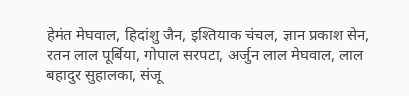हेमंत मेघवाल, हिदांशु जैन, इश्तियाक चंचल, ज्ञान प्रकाश सेन, रतन लाल पूर्बिया, गोपाल सरपटा, अर्जुन लाल मेघवाल, लाल बहादुर सुहालका, संजू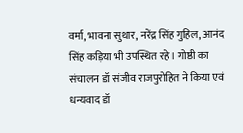वर्मा, भावना सुथार, नरेंद्र सिंह गुहिल, आनंद सिंह कड़िया भी उपस्थित रहे। गोष्ठी का संचालन डॉ संजीव राजपुरोहित ने किया एवं धन्यवाद डॉ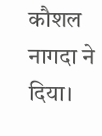कौशल नागदा ने दिया।